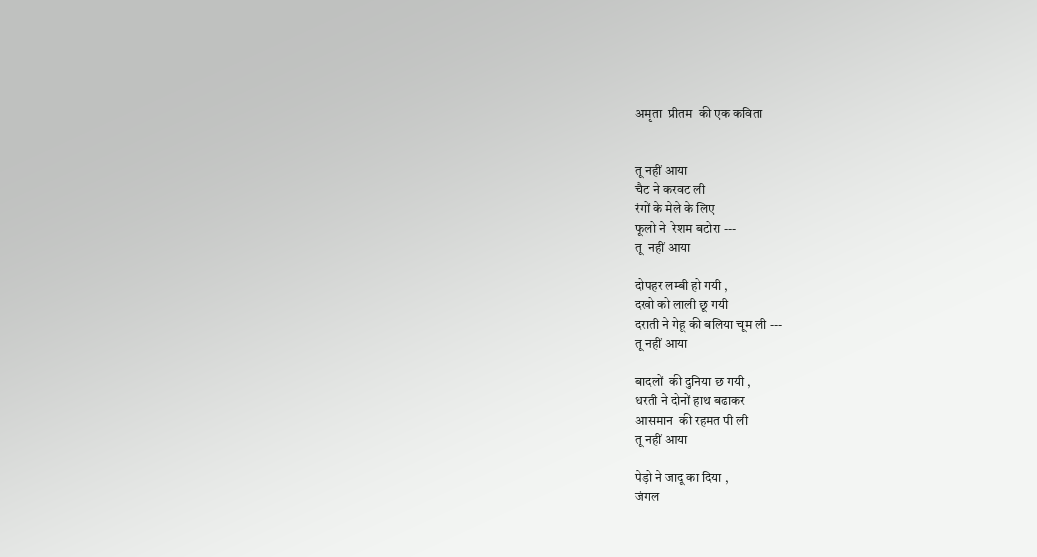अमृता  प्रीतम  की एक कविता


तू नहीं आया
चैट ने करवट ली
रंगों के मेले के लिए
फूलो ने  रेशम बटोरा ---
तू  नहीं आया

दोपहर लम्बी हो गयी ,
दखो को लाली छू गयी
दराती ने गेहू की बलिया चूम ली ---
तू नहीं आया

बादलों  की दुनिया छ गयी ,
धरती ने दोनों हाथ बढाकर
आसमान  की रहमत पी ली
तू नहीं आया

पेड़ो ने जादू का दिया ,
जंगल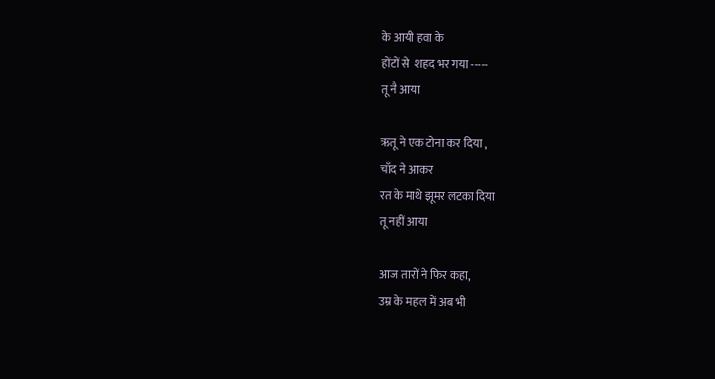के आयी हवा के
होंटों से  शहद भर गया -----
तू नै आया

ऋतू ने एक टोना कर दिया ,
चाँद ने आकर
रत के माथे झूमर लटका दिया
तू नहीं आया

आज तारों ने फिर कहा,
उम्र के महल में अब भी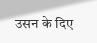उसन के दिए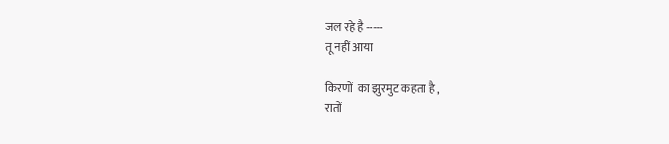जल रहे है -----
तू नहीं आया

किरणों  का झुरमुट कहता है ,
रातों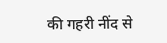की गहरी नींद से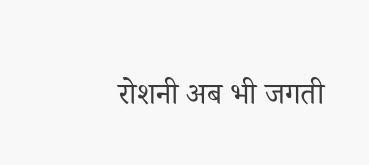रोशनी अब भी जगती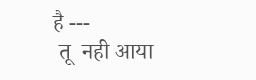है ---
 तू  नही आया